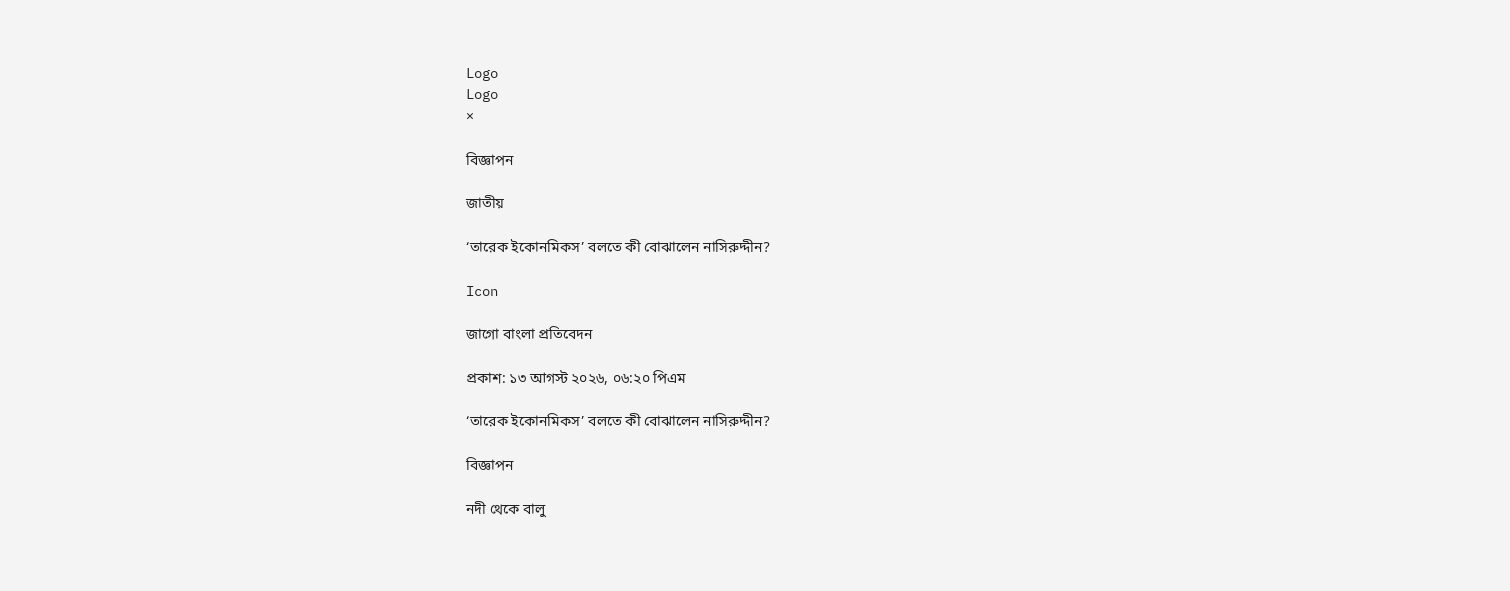Logo
Logo
×

বিজ্ঞাপন

জাতীয়

‘তারেক ইকোনমিকস’ বলতে কী বোঝালেন নাসিরুদ্দীন?

Icon

জাগো বাংলা প্রতিবেদন

প্রকাশ: ১৩ আগস্ট ২০২৬, ০৬:২০ পিএম

‘তারেক ইকোনমিকস’ বলতে কী বোঝালেন নাসিরুদ্দীন?

বিজ্ঞাপন

নদী থেকে বালু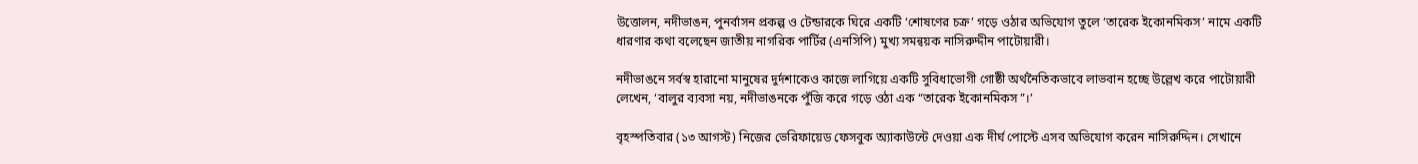উত্তোলন, নদীভাঙন, পুনর্বাসন প্রকল্প ও টেন্ডারকে ঘিরে একটি ‘শোষণের চক্র’ গড়ে ওঠার অভিযোগ তুলে ‘তারেক ইকোনমিকস’ নামে একটি ধারণার কথা বলেছেন জাতীয় নাগরিক পার্টির (এনসিপি) মুখ্য সমন্বয়ক নাসিরুদ্দীন পাটোয়ারী।

নদীভাঙনে সর্বস্ব হারানো মানুষের দুর্দশাকেও কাজে লাগিয়ে একটি সুবিধাভোগী গোষ্ঠী অর্থনৈতিকভাবে লাভবান হচ্ছে উল্লেখ করে পাটোয়ারী লেখেন, ‘বালুর ব্যবসা নয়, নদীভাঙনকে পুঁজি করে গড়ে ওঠা এক “তারেক ইকোনমিকস”।’

বৃহস্পতিবার (১৩ আগস্ট) নিজের ভেরিফায়েড ফেসবুক অ্যাকাউন্টে দেওয়া এক দীর্ঘ পোস্টে এসব অভিযোগ করেন নাসিরুদ্দিন। সেখানে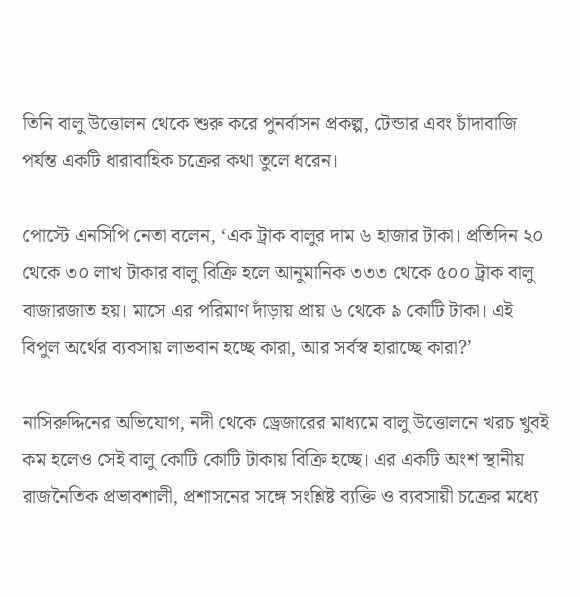তিনি বালু উত্তোলন থেকে শুরু করে পুনর্বাসন প্রকল্প, টেন্ডার এবং চাঁদাবাজি পর্যন্ত একটি ধারাবাহিক চক্রের কথা তুলে ধরেন।

পোস্টে এনসিপি নেতা বলেন, ‘এক ট্রাক বালুর দাম ৬ হাজার টাকা। প্রতিদিন ২০ থেকে ৩০ লাখ টাকার বালু বিক্রি হলে আনুমানিক ৩৩৩ থেকে ৫০০ ট্রাক বালু বাজারজাত হয়। মাসে এর পরিমাণ দাঁড়ায় প্রায় ৬ থেকে ৯ কোটি টাকা। এই বিপুল অর্থের ব্যবসায় লাভবান হচ্ছে কারা, আর সর্বস্ব হারাচ্ছে কারা?’

নাসিরুদ্দিনের অভিযোগ, নদী থেকে ড্রেজারের মাধ্যমে বালু উত্তোলনে খরচ খুবই কম হলেও সেই বালু কোটি কোটি টাকায় বিক্রি হচ্ছে। এর একটি অংশ স্থানীয় রাজনৈতিক প্রভাবশালী, প্রশাসনের সঙ্গে সংশ্লিষ্ট ব্যক্তি ও ব্যবসায়ী চক্রের মধ্যে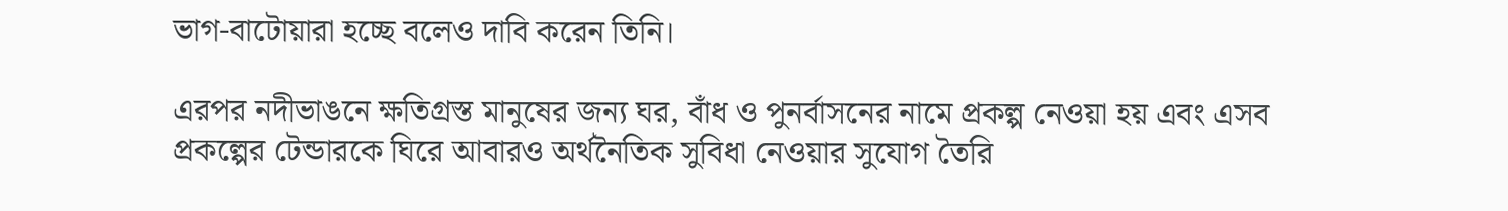ভাগ-বাটোয়ারা হচ্ছে বলেও দাবি করেন তিনি।

এরপর নদীভাঙনে ক্ষতিগ্রস্ত মানুষের জন্য ঘর, বাঁধ ও পুনর্বাসনের নামে প্রকল্প নেওয়া হয় এবং এসব প্রকল্পের টেন্ডারকে ঘিরে আবারও অর্থনৈতিক সুবিধা নেওয়ার সুযোগ তৈরি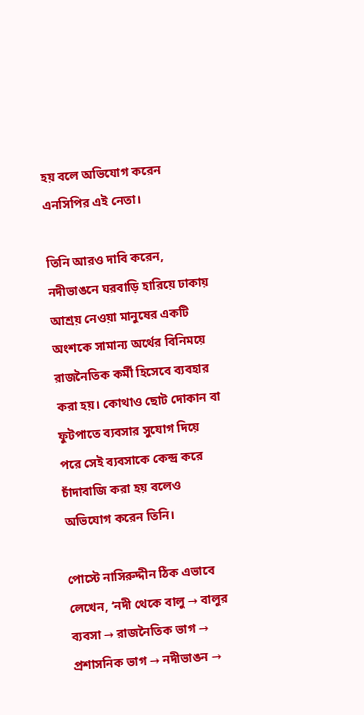হয় বলে অভিযোগ করেন এনসিপির এই নেতা।

তিনি আরও দাবি করেন, নদীভাঙনে ঘরবাড়ি হারিয়ে ঢাকায় আশ্রয় নেওয়া মানুষের একটি অংশকে সামান্য অর্থের বিনিময়ে রাজনৈতিক কর্মী হিসেবে ব্যবহার করা হয়। কোথাও ছোট দোকান বা ফুটপাতে ব্যবসার সুযোগ দিয়ে পরে সেই ব্যবসাকে কেন্দ্র করে চাঁদাবাজি করা হয় বলেও অভিযোগ করেন তিনি।

পোস্টে নাসিরুদ্দীন ঠিক এভাবে লেখেন, ‘নদী থেকে বালু → বালুর ব্যবসা → রাজনৈতিক ভাগ → প্রশাসনিক ভাগ → নদীভাঙন →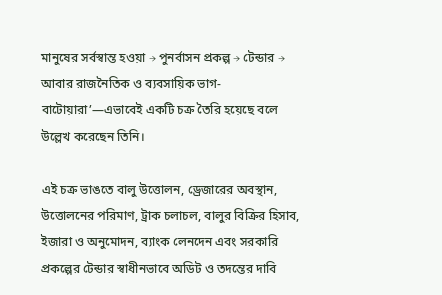মানুষের সর্বস্বান্ত হওয়া → পুনর্বাসন প্রকল্প → টেন্ডার → আবার রাজনৈতিক ও ব্যবসায়িক ভাগ-বাটোয়ারা’—এভাবেই একটি চক্র তৈরি হয়েছে বলে উল্লেখ করেছেন তিনি।

এই চক্র ভাঙতে বালু উত্তোলন, ড্রেজারের অবস্থান, উত্তোলনের পরিমাণ, ট্রাক চলাচল, বালুর বিক্রির হিসাব, ইজারা ও অনুমোদন, ব্যাংক লেনদেন এবং সরকারি প্রকল্পের টেন্ডার স্বাধীনভাবে অডিট ও তদন্তের দাবি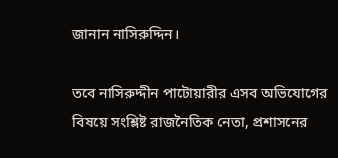জানান নাসিরুদ্দিন।

তবে নাসিরুদ্দীন পাটোয়ারীর এসব অভিযোগের বিষয়ে সংশ্লিষ্ট রাজনৈতিক নেতা, প্রশাসনের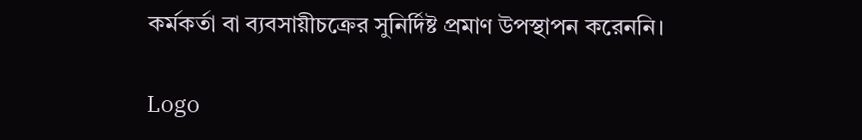কর্মকর্তা বা ব্যবসায়ীচক্রের সুনির্দিষ্ট প্রমাণ উপস্থাপন করেননি।

Logo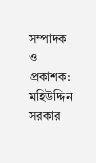সম্পাদক ও প্রকাশক: মহিউদ্দিন সরকার